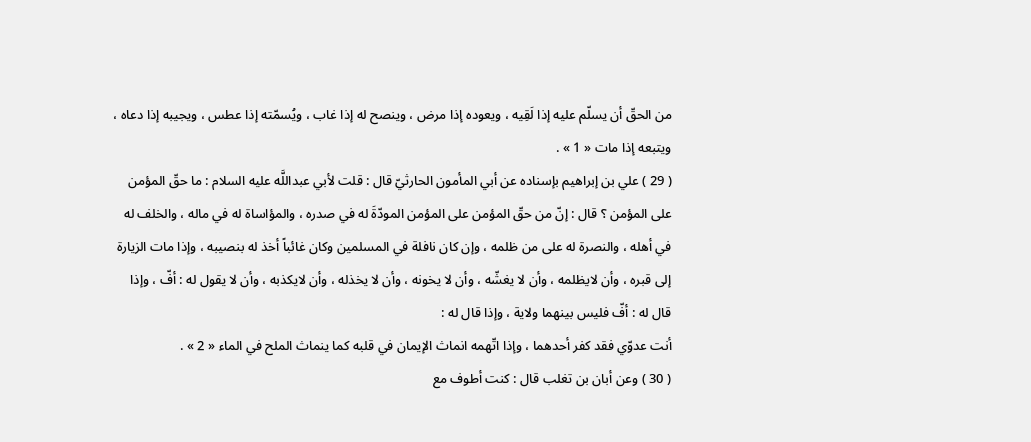من الحقّ أن يسلّم عليه إذا لَقِيه ، ويعوده إذا مرض ، وينصح له إذا غاب ، ويُسمّته إذا عطس ، ويجيبه إذا دعاه ، ويتبعه إذا مات « 1 » .
( 29 ) علي بن إبراهيم بإسناده عن أبي المأمون الحارثيّ قال : قلت لأبي عبداللَّه عليه السلام : ما حقّ المؤمن على المؤمن ؟ قال : إنّ من حقّ المؤمن على المؤمن المودّةَ له في صدره ، والمؤاساة له في ماله ، والخلف له في أهله ، والنصرة له على من ظلمه ، وإن كان نافلة في المسلمين وكان غائباً أخذ له بنصيبه ، وإذا مات الزيارة إلى قبره ، وأن لايظلمه ، وأن لا يغشّه ، وأن لا يخونه ، وأن لا يخذله ، وأن لايكذبه ، وأن لا يقول له : أفّ ، وإذا قال له : أفّ فليس بينهما ولاية ، وإذا قال له :
أنت عدوّي فقد كفر أحدهما ، وإذا اتّهمه انماث الإيمان في قلبه كما ينماث الملح في الماء « 2 » .
( 30 ) وعن أبان بن تغلب قال : كنت أطوف مع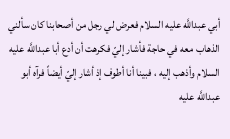أبي عبداللَّه عليه السلام فعرض لي رجل من أصحابنا كان سألني الذهاب معه في حاجة فأشار إليّ فكرهت أن أدع أبا عبداللَّه عليه السلام وأذهب إليه ، فبينا أنا أطوف إذ أشار إليّ أيضاً فرآه أبو عبداللَّه عليه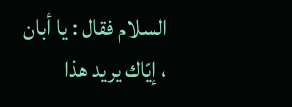السلام فقال : يا أبان ، إيّاك يريد هذا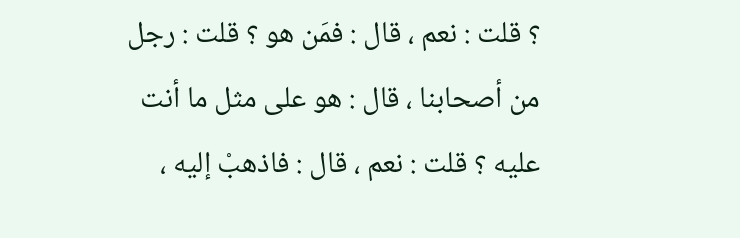؟ قلت : نعم ، قال : فمَن هو ؟ قلت : رجل من أصحابنا ، قال : هو على مثل ما أنت عليه ؟ قلت : نعم ، قال : فاذهبْ إليه ،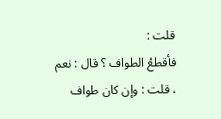قلت :
فأقطعُ الطواف ؟ قال : نعم ، قلت : وإن كان طواف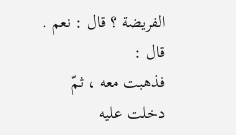الفريضة ؟ قال : نعم . قال :
فذهبت معه ، ثمّ دخلت عليه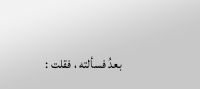بعدُ فسألته ، فقلت :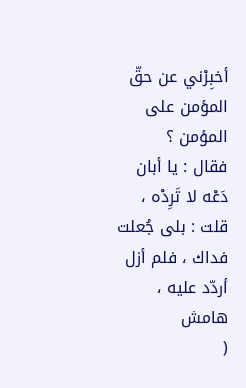أخبِرْني عن حقّ المؤمن على المؤمن ؟
فقال : يا أبان دَعْه لا تَرِدْه ، قلت : بلى جُعلت فداك ، فلم أزل أردّد عليه ،
هامش
(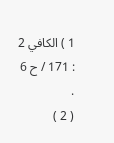1 ) الكافي 2 : 171 / ح 6 .
( 2 )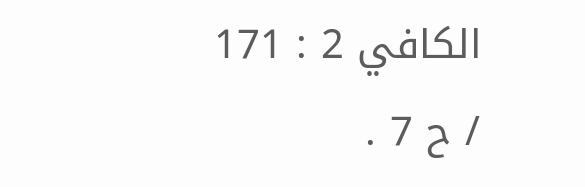الكافي 2 : 171 / ح 7 .